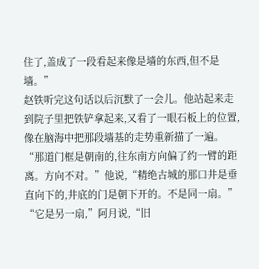住了,盖成了一段看起来像是墙的东西,但不是墙。”
赵铁听完这句话以后沉默了一会儿。他站起来走到院子里把铁铲拿起来,又看了一眼石板上的位置,像在脑海中把那段墙基的走势重新描了一遍。“那道门框是朝南的,往东南方向偏了约一臂的距离。方向不对。”他说,“精绝古城的那口井是垂直向下的,井底的门是朝下开的。不是同一扇。”
“它是另一扇,”阿月说,“旧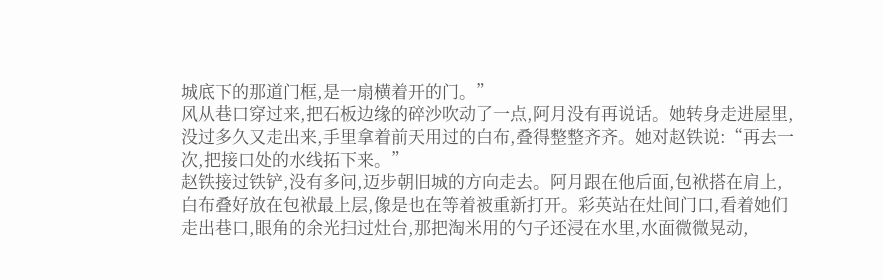城底下的那道门框,是一扇横着开的门。”
风从巷口穿过来,把石板边缘的碎沙吹动了一点,阿月没有再说话。她转身走进屋里,没过多久又走出来,手里拿着前天用过的白布,叠得整整齐齐。她对赵铁说:“再去一次,把接口处的水线拓下来。”
赵铁接过铁铲,没有多问,迈步朝旧城的方向走去。阿月跟在他后面,包袱搭在肩上,白布叠好放在包袱最上层,像是也在等着被重新打开。彩英站在灶间门口,看着她们走出巷口,眼角的余光扫过灶台,那把淘米用的勺子还浸在水里,水面微微晃动,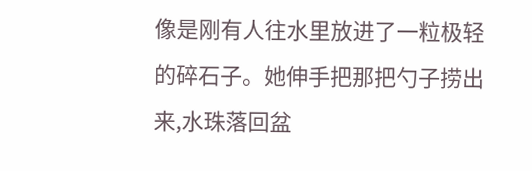像是刚有人往水里放进了一粒极轻的碎石子。她伸手把那把勺子捞出来,水珠落回盆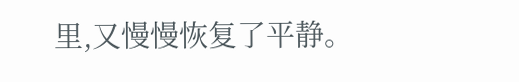里,又慢慢恢复了平静。